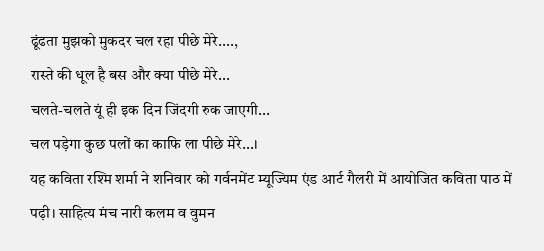ढूंढता मुझको मुकदर चल रहा पीछे मेरे....,
रास्ते की धूल है बस और क्या पीछे मेरे...
चलते-चलते यूं ही इक दिन जिंदगी रुक जाएगी...
चल पड़ेगा कुछ पलों का काफि ला पीछे मेरे...।
यह कविता रश्मि शर्मा ने शनिवार को गर्वनमेंट म्यूज्यिम एंड आर्ट गैलरी में आयोजित कविता पाठ में पढ़ी। साहित्य मंच नारी कलम व वुमन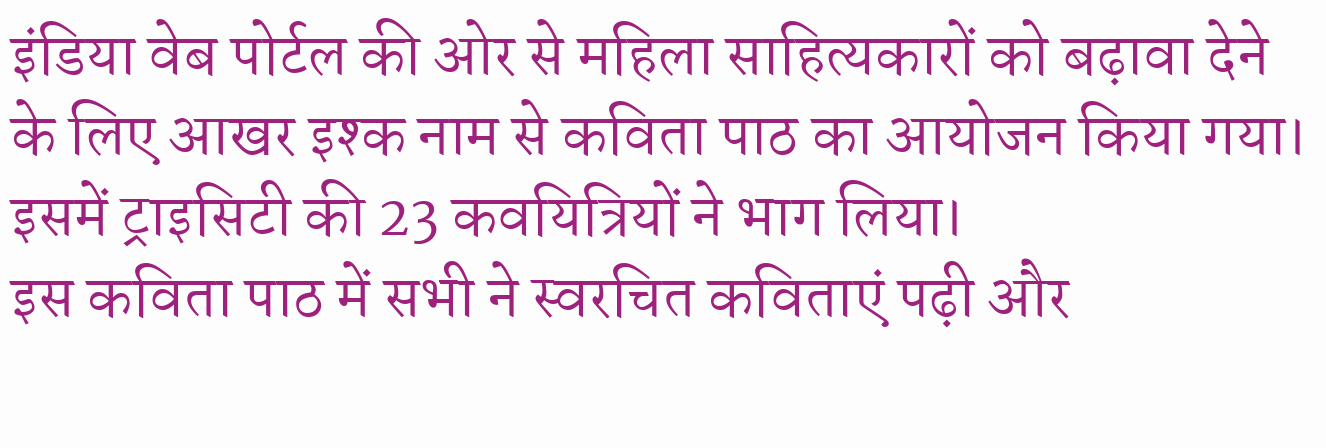इंडिया वेब पोर्टल की ओर से महिला साहित्यकारों को बढ़ावा देने के लिए आखर इश्क नाम से कविता पाठ का आयोजन किया गया। इसमें ट्राइसिटी की 23 कवयित्रियों ने भाग लिया।
इस कविता पाठ में सभी ने स्वरचित कविताएं पढ़ी और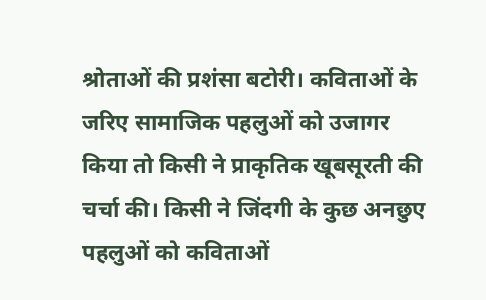श्रोताओं की प्रशंसा बटोरी। कविताओं के जरिए सामाजिक पहलुओं को उजागर किया तो किसी ने प्राकृतिक खूबसूरती की चर्चा की। किसी ने जिंदगी के कुछ अनछुए पहलुओं को कविताओं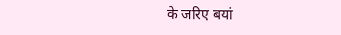के जरिए बयां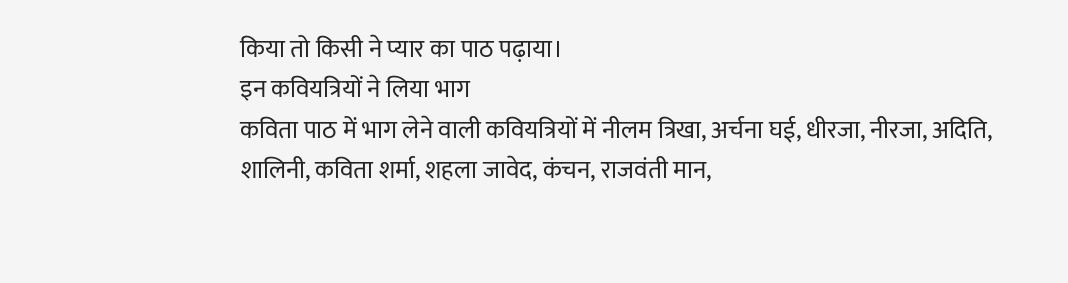किया तो किसी ने प्यार का पाठ पढ़ाया।
इन कवियत्रियों ने लिया भाग
कविता पाठ में भाग लेने वाली कवियत्रियों में नीलम त्रिखा, अर्चना घई, धीरजा, नीरजा, अदिति, शालिनी, कविता शर्मा, शहला जावेद, कंचन, राजवंती मान,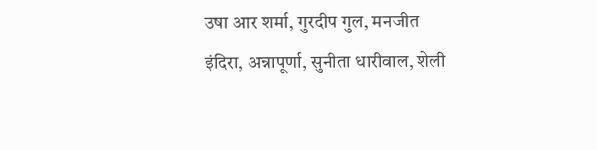उषा आर शर्मा, गुरदीप गुल, मनजीत इंदिरा, अन्नापूर्णा, सुनीता धारीवाल, शेली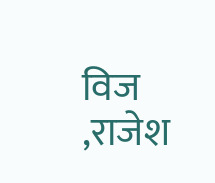विज ,राजेश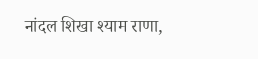नांदल शिखा श्याम राणा,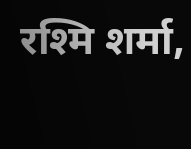रश्मि शर्मा,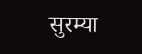सुरम्या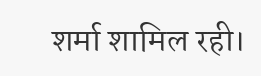शर्मा शामिल रही।